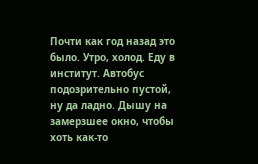Почти как год назад это было. Утро, холод. Еду в институт. Автобус подозрительно пустой, ну да ладно. Дышу на замерзшее окно, чтобы хоть как-то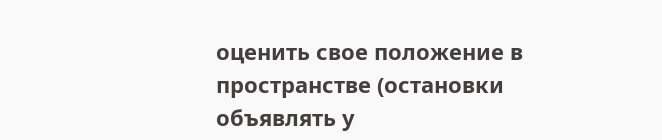оценить свое положение в пространстве (остановки объявлять у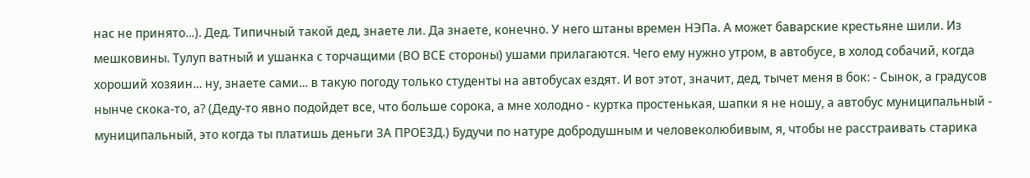нас не принято...). Дед. Типичный такой дед, знаете ли. Да знаете, конечно. У него штаны времен НЭПа. А может баварские крестьяне шили. Из мешковины. Тулуп ватный и ушанка с торчащими (ВО ВСЕ стороны) ушами прилагаются. Чего ему нужно утром, в автобусе, в холод собачий, когда хороший хозяин... ну, знаете сами... в такую погоду только студенты на автобусах ездят. И вот этот, значит, дед, тычет меня в бок: - Сынок, а градусов нынче скока-то, а? (Деду-то явно подойдет все, что больше сорока, а мне холодно - куртка простенькая, шапки я не ношу, а автобус муниципальный - муниципальный, это когда ты платишь деньги ЗА ПРОЕЗД.) Будучи по натуре добродушным и человеколюбивым, я, чтобы не расстраивать старика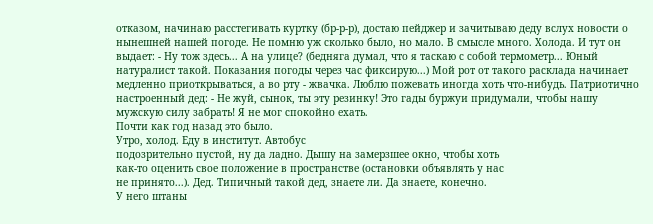отказом, начинаю расстегивать куртку (бр-р-р), достаю пейджер и зачитываю деду вслух новости о нынешней нашей погоде. Не помню уж сколько было, но мало. В смысле много. Холода. И тут он выдает: - Ну тож здесь... А на улице? (бедняга думал, что я таскаю с собой термометр... Юный натуралист такой. Показания погоды через час фиксирую...) Мой рот от такого расклада начинает медленно приоткрываться, а во рту - жвачка. Люблю пожевать иногда хоть что-нибудь. Патриотично настроенный дед: - Не жуй, сынок, ты эту резинку! Это гады буржуи придумали, чтобы нашу мужскую силу забрать! Я не мог спокойно ехать.
Почти как год назад это было.
Утро, холод. Еду в институт. Автобус
подозрительно пустой, ну да ладно. Дышу на замерзшее окно, чтобы хоть
как-то оценить свое положение в пространстве (остановки объявлять у нас
не принято...). Дед. Типичный такой дед, знаете ли. Да знаете, конечно.
У него штаны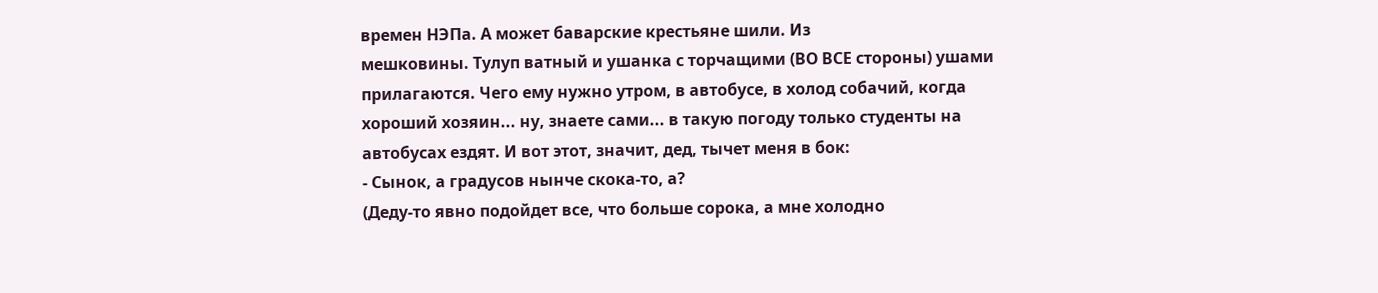времен НЭПа. А может баварские крестьяне шили. Из
мешковины. Тулуп ватный и ушанка с торчащими (ВО ВСЕ стороны) ушами
прилагаются. Чего ему нужно утром, в автобусе, в холод собачий, когда
хороший хозяин... ну, знаете сами... в такую погоду только студенты на
автобусах ездят. И вот этот, значит, дед, тычет меня в бок:
- Сынок, а градусов нынче скока-то, а?
(Деду-то явно подойдет все, что больше сорока, а мне холодно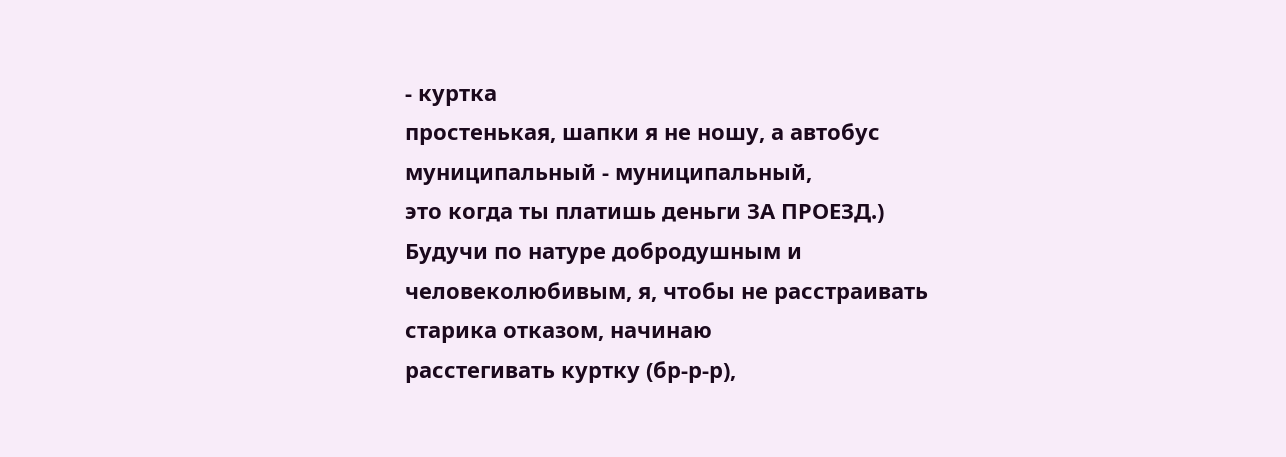- куртка
простенькая, шапки я не ношу, а автобус муниципальный - муниципальный,
это когда ты платишь деньги ЗА ПРОЕЗД.) Будучи по натуре добродушным и
человеколюбивым, я, чтобы не расстраивать старика отказом, начинаю
расстегивать куртку (бр-р-р),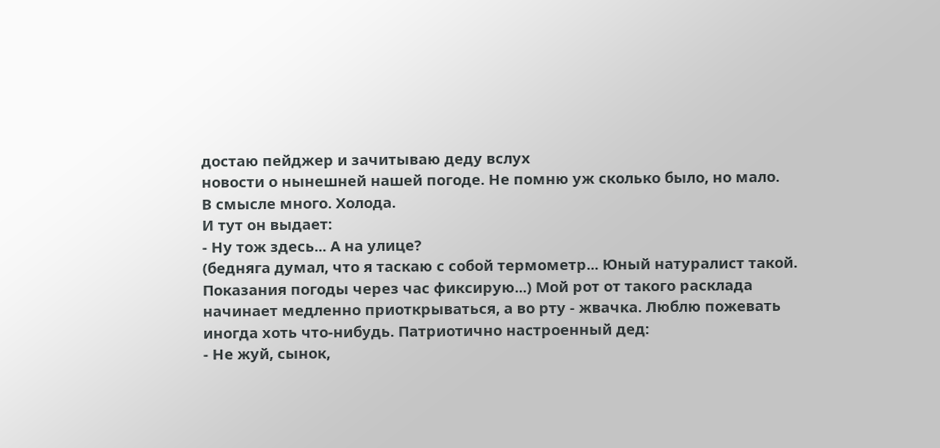достаю пейджер и зачитываю деду вслух
новости о нынешней нашей погоде. Не помню уж сколько было, но мало.
В смысле много. Холода.
И тут он выдает:
- Ну тож здесь... А на улице?
(бедняга думал, что я таскаю с собой термометр... Юный натуралист такой.
Показания погоды через час фиксирую...) Мой рот от такого расклада
начинает медленно приоткрываться, а во рту - жвачка. Люблю пожевать
иногда хоть что-нибудь. Патриотично настроенный дед:
- Не жуй, сынок,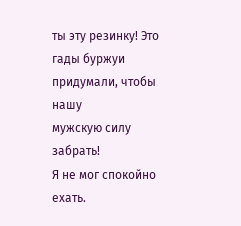ты эту резинку! Это гады буржуи придумали, чтобы нашу
мужскую силу забрать!
Я не мог спокойно ехать.